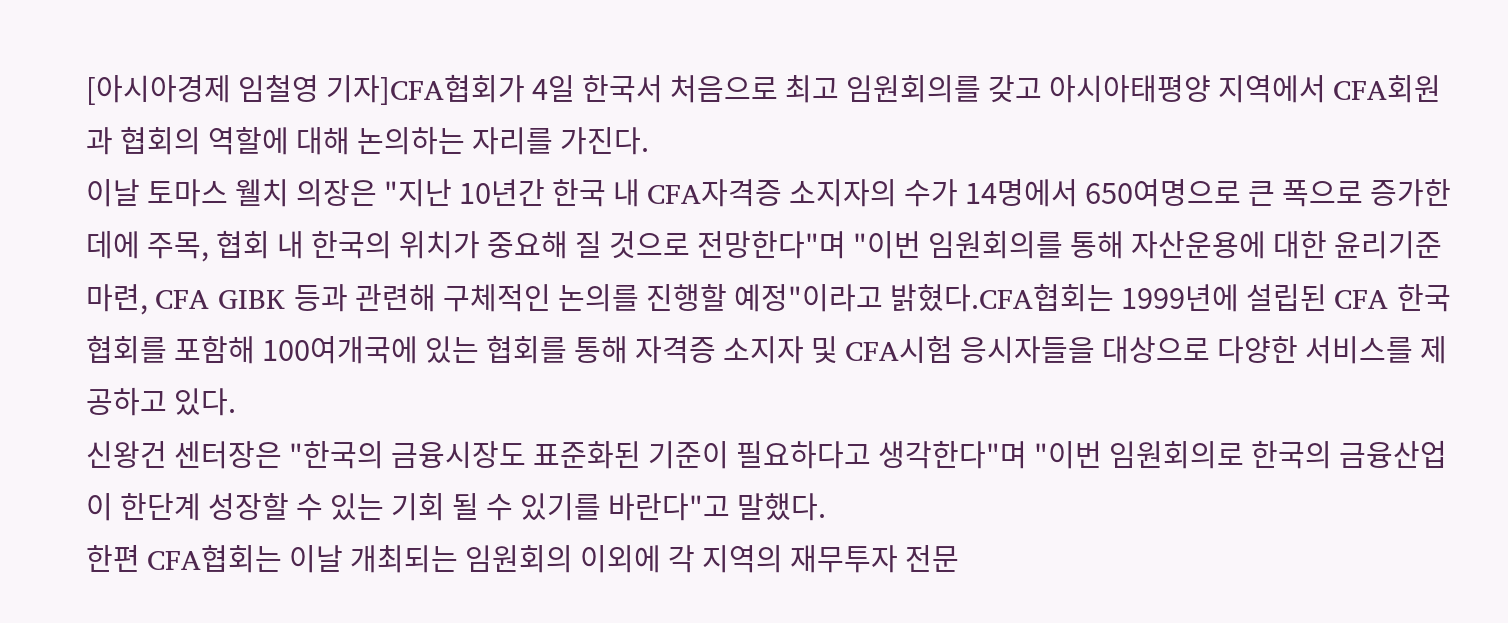[아시아경제 임철영 기자]CFA협회가 4일 한국서 처음으로 최고 임원회의를 갖고 아시아태평양 지역에서 CFA회원과 협회의 역할에 대해 논의하는 자리를 가진다.
이날 토마스 웰치 의장은 "지난 10년간 한국 내 CFA자격증 소지자의 수가 14명에서 650여명으로 큰 폭으로 증가한 데에 주목, 협회 내 한국의 위치가 중요해 질 것으로 전망한다"며 "이번 임원회의를 통해 자산운용에 대한 윤리기준 마련, CFA GIBK 등과 관련해 구체적인 논의를 진행할 예정"이라고 밝혔다.CFA협회는 1999년에 설립된 CFA 한국 협회를 포함해 100여개국에 있는 협회를 통해 자격증 소지자 및 CFA시험 응시자들을 대상으로 다양한 서비스를 제공하고 있다.
신왕건 센터장은 "한국의 금융시장도 표준화된 기준이 필요하다고 생각한다"며 "이번 임원회의로 한국의 금융산업이 한단계 성장할 수 있는 기회 될 수 있기를 바란다"고 말했다.
한편 CFA협회는 이날 개최되는 임원회의 이외에 각 지역의 재무투자 전문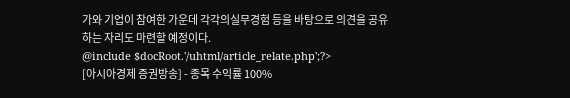가와 기업이 참여한 가운데 각각의실무경험 등을 바탕으로 의견을 공유하는 자리도 마련할 예정이다.
@include $docRoot.'/uhtml/article_relate.php';?>
[아시아경제 증권방송] - 종목 수익률 100%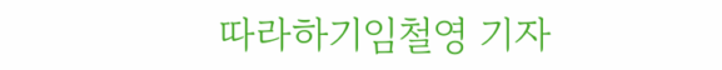따라하기임철영 기자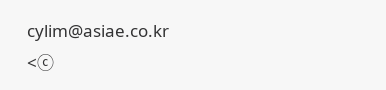cylim@asiae.co.kr
<ⓒ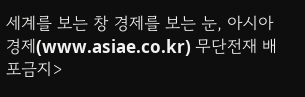세계를 보는 창 경제를 보는 눈, 아시아경제(www.asiae.co.kr) 무단전재 배포금지>